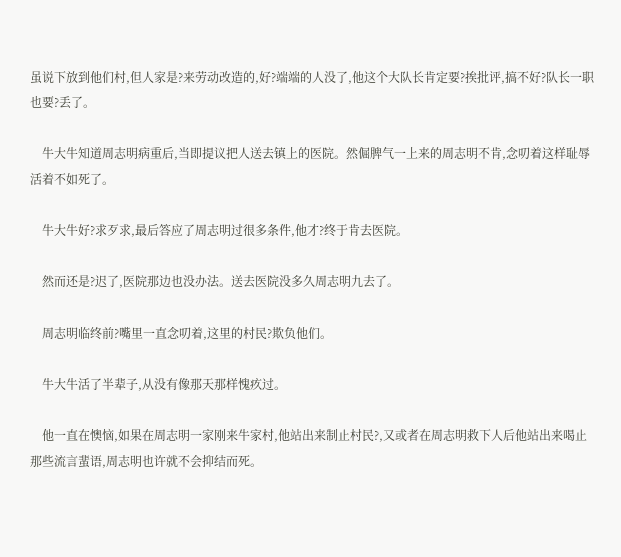虽说下放到他们村,但人家是?来劳动改造的,好?端端的人没了,他这个大队长肯定要?挨批评,搞不好?队长一职也要?丢了。

    牛大牛知道周志明病重后,当即提议把人送去镇上的医院。然倔脾气一上来的周志明不肯,念叨着这样耻辱活着不如死了。

    牛大牛好?求歹求,最后答应了周志明过很多条件,他才?终于肯去医院。

    然而还是?迟了,医院那边也没办法。送去医院没多久周志明九去了。

    周志明临终前?嘴里一直念叨着,这里的村民?欺负他们。

    牛大牛活了半辈子,从没有像那天那样愧疚过。

    他一直在懊恼,如果在周志明一家刚来牛家村,他站出来制止村民?,又或者在周志明救下人后他站出来喝止那些流言蜚语,周志明也许就不会抑结而死。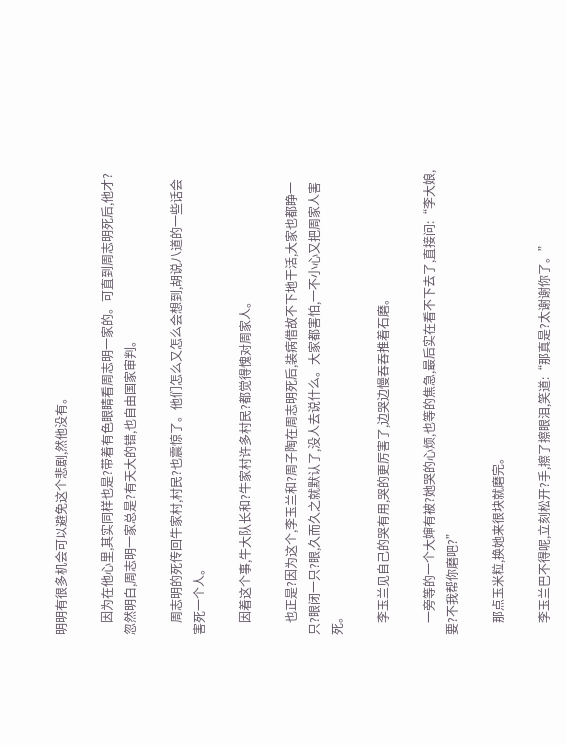明明有很多机会可以避免这个悲剧,然他没有。

    因为在他心里,其实同样也是?带着有色眼睛看周志明一家的。可直到周志明死后,他才?忽然明白,周志明一家总是?有天大的错,也自由国家审判。

    周志明的死传回牛家村,村民?也震惊了。他们怎么又怎么会想到,胡说八道的一些话会害死一个人。

    因着这个事,牛大队长和?牛家村许多村民?都觉得愧对周家人。

    也正是?因为这个,李玉兰和?周子陶在周志明死后,装病借故不下地干活,大家也都睁一只?眼闭一只?眼,久而久之就默认了,没人去说什么。大家都害怕,一不小心又把周家人害死。

    李玉兰见自己的哭有用,哭的更厉害了,边哭边慢吞吞推着石磨。

    一旁等的一个大婶有被?她哭的心烦,也等的焦急,最后实在看不下去了,直接问:“李大娘,要?不我帮你磨吧?”

    那点玉米粒,换她来很块就磨完。

    李玉兰巴不得呢,立刻松开?手,擦了擦眼泪,笑道:“那真是?太谢谢你了。”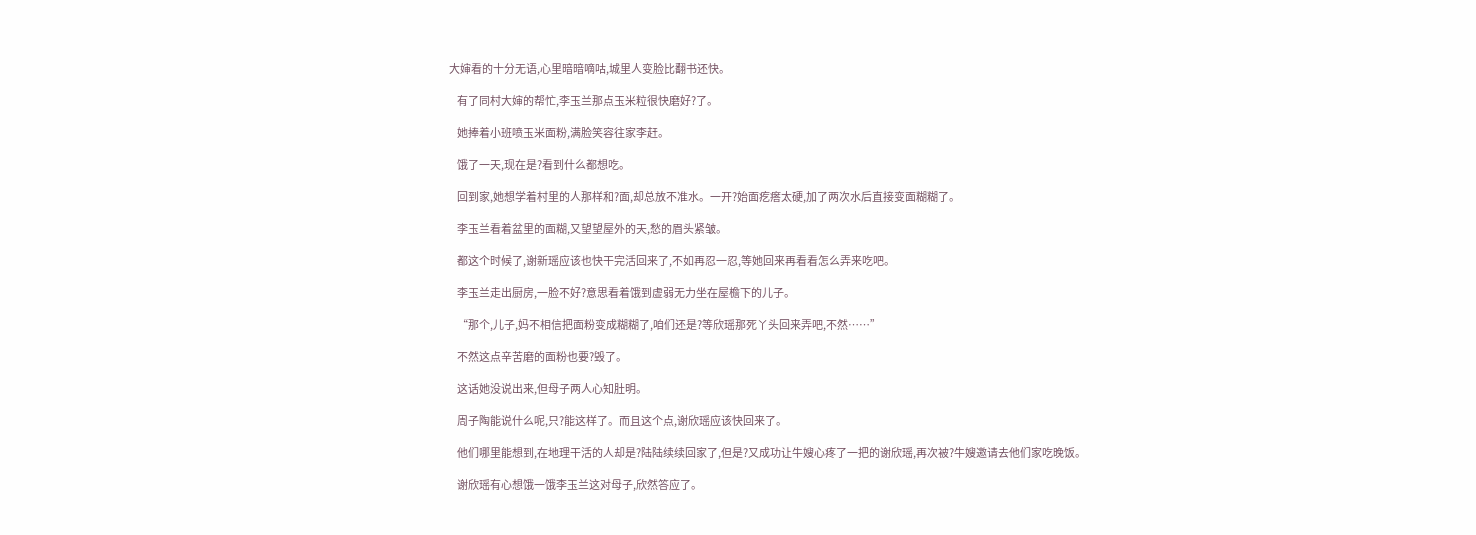大婶看的十分无语,心里暗暗嘀咕,城里人变脸比翻书还快。

    有了同村大婶的帮忙,李玉兰那点玉米粒很快磨好?了。

    她捧着小班喷玉米面粉,满脸笑容往家李赶。

    饿了一天,现在是?看到什么都想吃。

    回到家,她想学着村里的人那样和?面,却总放不准水。一开?始面疙瘩太硬,加了两次水后直接变面糊糊了。

    李玉兰看着盆里的面糊,又望望屋外的天,愁的眉头紧皱。

    都这个时候了,谢新瑶应该也快干完活回来了,不如再忍一忍,等她回来再看看怎么弄来吃吧。

    李玉兰走出厨房,一脸不好?意思看着饿到虚弱无力坐在屋檐下的儿子。

    “那个,儿子,妈不相信把面粉变成糊糊了,咱们还是?等欣瑶那死丫头回来弄吧,不然……”

    不然这点辛苦磨的面粉也要?毁了。

    这话她没说出来,但母子两人心知肚明。

    周子陶能说什么呢,只?能这样了。而且这个点,谢欣瑶应该快回来了。

    他们哪里能想到,在地理干活的人却是?陆陆续续回家了,但是?又成功让牛嫂心疼了一把的谢欣瑶,再次被?牛嫂邀请去他们家吃晚饭。

    谢欣瑶有心想饿一饿李玉兰这对母子,欣然答应了。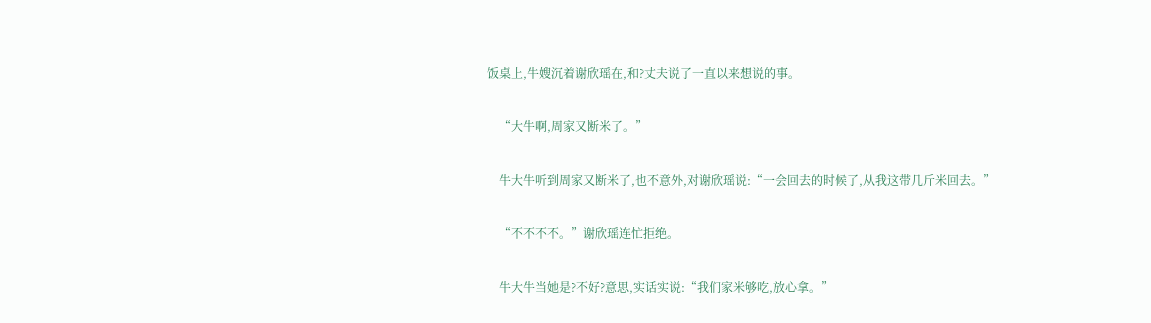饭桌上,牛嫂沉着谢欣瑶在,和?丈夫说了一直以来想说的事。

    “大牛啊,周家又断米了。”

    牛大牛听到周家又断米了,也不意外,对谢欣瑶说:“一会回去的时候了,从我这带几斤米回去。”

    “不不不不。”谢欣瑶连忙拒绝。

    牛大牛当她是?不好?意思,实话实说:“我们家米够吃,放心拿。”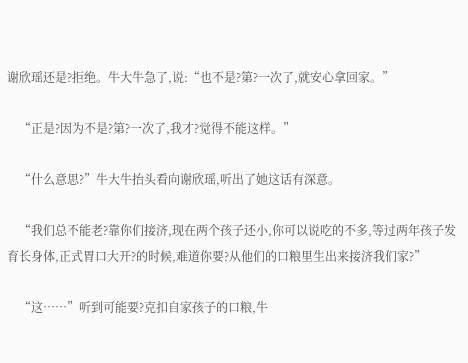谢欣瑶还是?拒绝。牛大牛急了,说:“也不是?第?一次了,就安心拿回家。”

    “正是?因为不是?第?一次了,我才?觉得不能这样。”

    “什么意思?”牛大牛抬头看向谢欣瑶,听出了她这话有深意。

    “我们总不能老?靠你们接济,现在两个孩子还小,你可以说吃的不多,等过两年孩子发育长身体,正式胃口大开?的时候,难道你要?从他们的口粮里生出来接济我们家?”

    “这……”听到可能要?克扣自家孩子的口粮,牛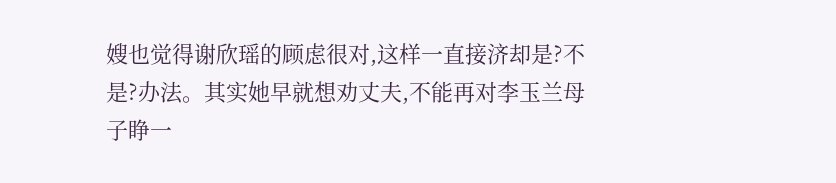嫂也觉得谢欣瑶的顾虑很对,这样一直接济却是?不是?办法。其实她早就想劝丈夫,不能再对李玉兰母子睁一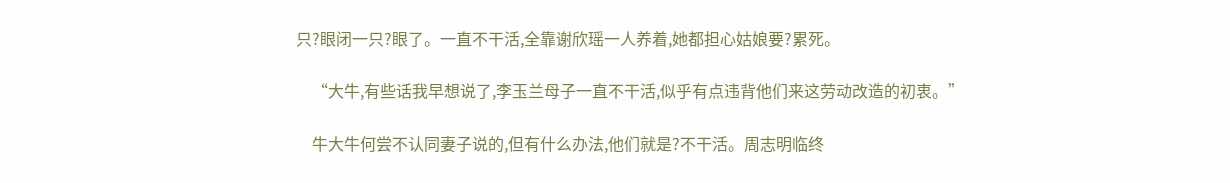只?眼闭一只?眼了。一直不干活,全靠谢欣瑶一人养着,她都担心姑娘要?累死。

    “大牛,有些话我早想说了,李玉兰母子一直不干活,似乎有点违背他们来这劳动改造的初衷。”

    牛大牛何尝不认同妻子说的,但有什么办法,他们就是?不干活。周志明临终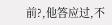前?,他答应过,不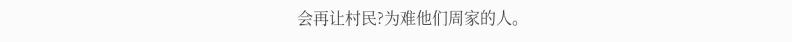会再让村民?为难他们周家的人。